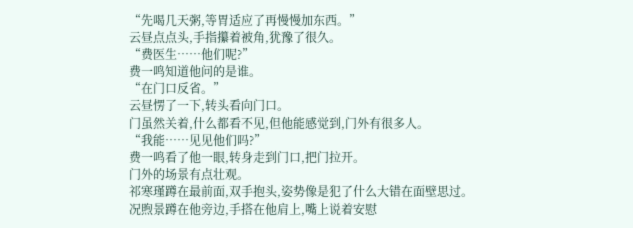“先喝几天粥,等胃适应了再慢慢加东西。”
云昼点点头,手指攥着被角,犹豫了很久。
“费医生……他们呢?”
费一鸣知道他问的是谁。
“在门口反省。”
云昼愣了一下,转头看向门口。
门虽然关着,什么都看不见,但他能感觉到,门外有很多人。
“我能……见见他们吗?”
费一鸣看了他一眼,转身走到门口,把门拉开。
门外的场景有点壮观。
祁寒瑾蹲在最前面,双手抱头,姿势像是犯了什么大错在面壁思过。
况煦景蹲在他旁边,手搭在他肩上,嘴上说着安慰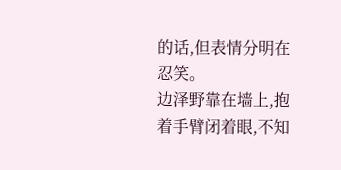的话,但表情分明在忍笑。
边泽野靠在墙上,抱着手臂闭着眼,不知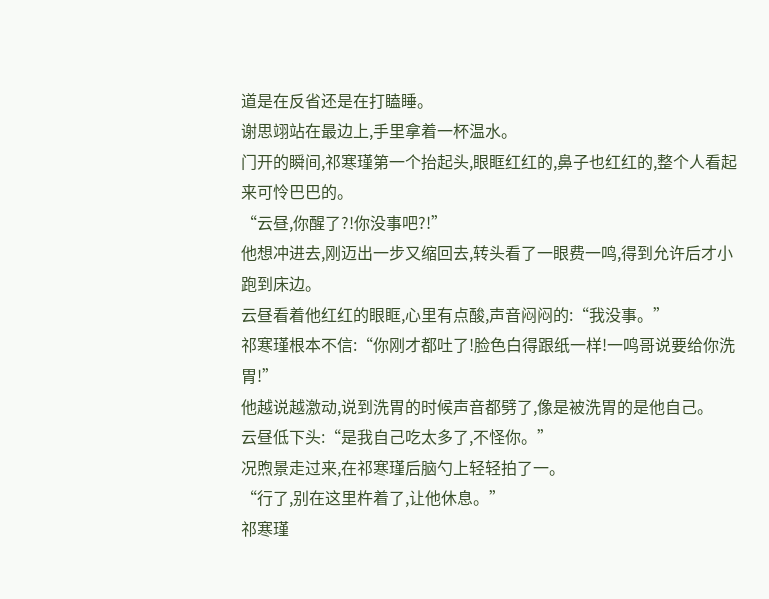道是在反省还是在打瞌睡。
谢思翊站在最边上,手里拿着一杯温水。
门开的瞬间,祁寒瑾第一个抬起头,眼眶红红的,鼻子也红红的,整个人看起来可怜巴巴的。
“云昼,你醒了?!你没事吧?!”
他想冲进去,刚迈出一步又缩回去,转头看了一眼费一鸣,得到允许后才小跑到床边。
云昼看着他红红的眼眶,心里有点酸,声音闷闷的:“我没事。”
祁寒瑾根本不信:“你刚才都吐了!脸色白得跟纸一样!一鸣哥说要给你洗胃!”
他越说越激动,说到洗胃的时候声音都劈了,像是被洗胃的是他自己。
云昼低下头:“是我自己吃太多了,不怪你。”
况煦景走过来,在祁寒瑾后脑勺上轻轻拍了一。
“行了,别在这里杵着了,让他休息。”
祁寒瑾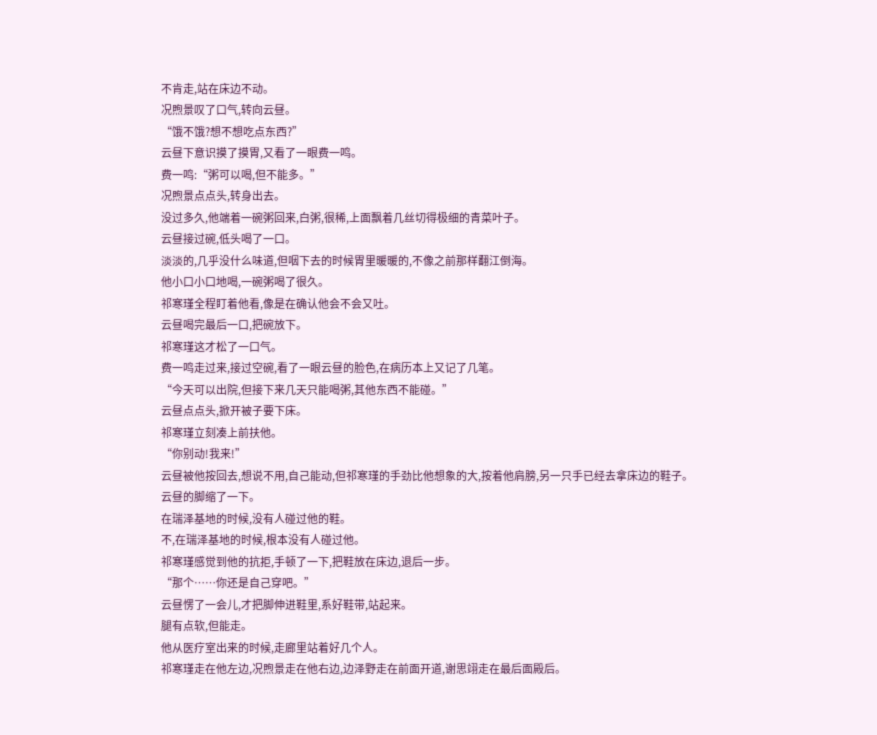不肯走,站在床边不动。
况煦景叹了口气,转向云昼。
“饿不饿?想不想吃点东西?”
云昼下意识摸了摸胃,又看了一眼费一鸣。
费一鸣:“粥可以喝,但不能多。”
况煦景点点头,转身出去。
没过多久,他端着一碗粥回来,白粥,很稀,上面飘着几丝切得极细的青菜叶子。
云昼接过碗,低头喝了一口。
淡淡的,几乎没什么味道,但咽下去的时候胃里暖暖的,不像之前那样翻江倒海。
他小口小口地喝,一碗粥喝了很久。
祁寒瑾全程盯着他看,像是在确认他会不会又吐。
云昼喝完最后一口,把碗放下。
祁寒瑾这才松了一口气。
费一鸣走过来,接过空碗,看了一眼云昼的脸色,在病历本上又记了几笔。
“今天可以出院,但接下来几天只能喝粥,其他东西不能碰。”
云昼点点头,掀开被子要下床。
祁寒瑾立刻凑上前扶他。
“你别动!我来!”
云昼被他按回去,想说不用,自己能动,但祁寒瑾的手劲比他想象的大,按着他肩膀,另一只手已经去拿床边的鞋子。
云昼的脚缩了一下。
在瑞泽基地的时候,没有人碰过他的鞋。
不,在瑞泽基地的时候,根本没有人碰过他。
祁寒瑾感觉到他的抗拒,手顿了一下,把鞋放在床边,退后一步。
“那个……你还是自己穿吧。”
云昼愣了一会儿,才把脚伸进鞋里,系好鞋带,站起来。
腿有点软,但能走。
他从医疗室出来的时候,走廊里站着好几个人。
祁寒瑾走在他左边,况煦景走在他右边,边泽野走在前面开道,谢思翊走在最后面殿后。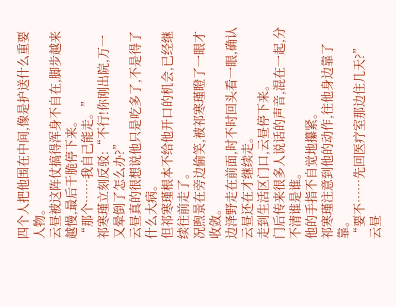四个人把他围在中间,像是护送什么重要人物。
云昼被这阵仗搞得浑身不自在,脚步越来越慢,最后干脆停下来。
“那个……我自己能走。”
祁寒瑾立刻反驳:“不行!你刚出院,万一又晕倒了怎么办?”
云昼真的很想说他只是吃多了,不是得了什么大病。
但祁寒瑾根本不给他开口的机会,已经继续往前走了。
况煦景在旁边偷笑,被祁寒瑾瞪了一眼才收敛。
边泽野走在前面,时不时回头看一眼,确认云昼还在才继续走。
走到生活区门口,云昼停下来。
门后传来很多人说话的声音,混在一起,分不清谁是谁。
他的手指不自觉地攥紧。
祁寒瑾注意到他的动作,往他身边靠了靠。
“要不……先回医疗室那边住几天?”
云昼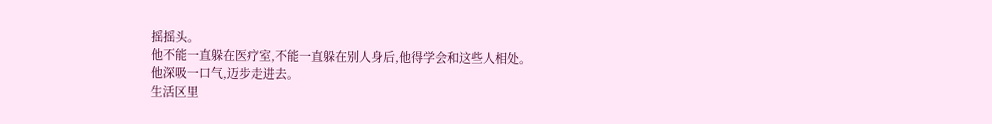摇摇头。
他不能一直躲在医疗室,不能一直躲在别人身后,他得学会和这些人相处。
他深吸一口气,迈步走进去。
生活区里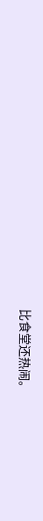比食堂还热闹。